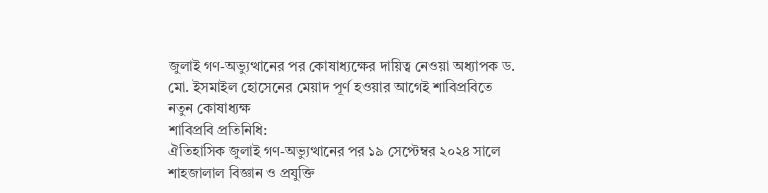জুলাই গণ-অভ্যুত্থানের পর কোষাধ্যক্ষের দায়িত্ব নেওয়া অধ্যাপক ড. মো. ইসমাইল হোসেনের মেয়াদ পূর্ণ হওয়ার আগেই শাবিপ্রবিতে নতুন কোষাধ্যক্ষ
শাবিপ্রবি প্রতিনিধি:
ঐতিহাসিক জুলাই গণ-অভ্যুত্থানের পর ১৯ সেপ্টেম্বর ২০২৪ সালে শাহজালাল বিজ্ঞান ও প্রযুক্তি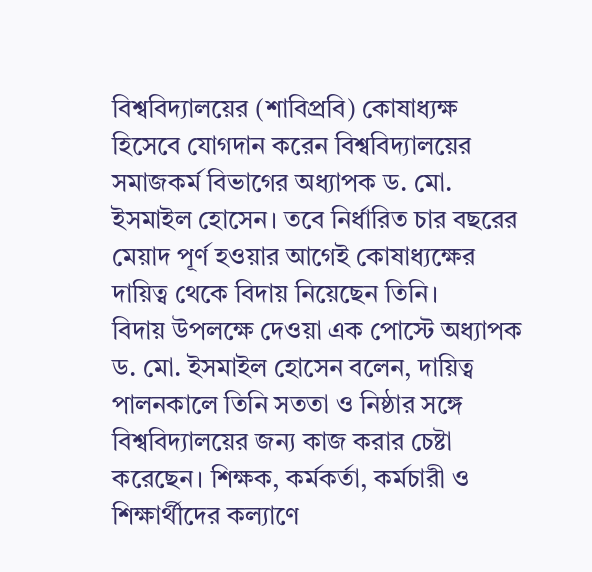বিশ্ববিদ্যালয়ের (শাবিপ্রবি) কোষাধ্যক্ষ হিসেবে যোগদান করেন বিশ্ববিদ্যালয়ের সমাজকর্ম বিভাগের অধ্যাপক ড. মো. ইসমাইল হোসেন। তবে নির্ধারিত চার বছরের মেয়াদ পূর্ণ হওয়ার আগেই কোষাধ্যক্ষের দায়িত্ব থেকে বিদায় নিয়েছেন তিনি।
বিদায় উপলক্ষে দেওয়া এক পোস্টে অধ্যাপক ড. মো. ইসমাইল হোসেন বলেন, দায়িত্ব পালনকালে তিনি সততা ও নিষ্ঠার সঙ্গে বিশ্ববিদ্যালয়ের জন্য কাজ করার চেষ্টা করেছেন। শিক্ষক, কর্মকর্তা, কর্মচারী ও শিক্ষার্থীদের কল্যাণে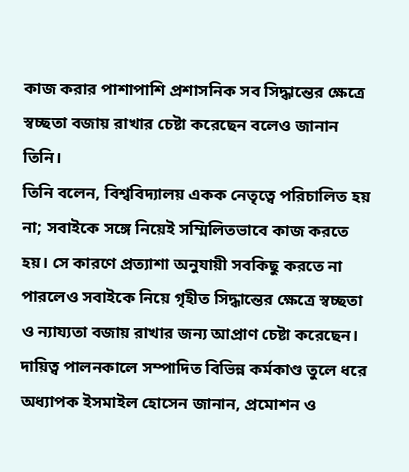কাজ করার পাশাপাশি প্রশাসনিক সব সিদ্ধান্তের ক্ষেত্রে স্বচ্ছতা বজায় রাখার চেষ্টা করেছেন বলেও জানান তিনি।
তিনি বলেন, বিশ্ববিদ্যালয় একক নেতৃত্বে পরিচালিত হয় না; সবাইকে সঙ্গে নিয়েই সম্মিলিতভাবে কাজ করতে হয়। সে কারণে প্রত্যাশা অনুযায়ী সবকিছু করতে না পারলেও সবাইকে নিয়ে গৃহীত সিদ্ধান্তের ক্ষেত্রে স্বচ্ছতা ও ন্যায্যতা বজায় রাখার জন্য আপ্রাণ চেষ্টা করেছেন।
দায়িত্ব পালনকালে সম্পাদিত বিভিন্ন কর্মকাণ্ড তুলে ধরে অধ্যাপক ইসমাইল হোসেন জানান, প্রমোশন ও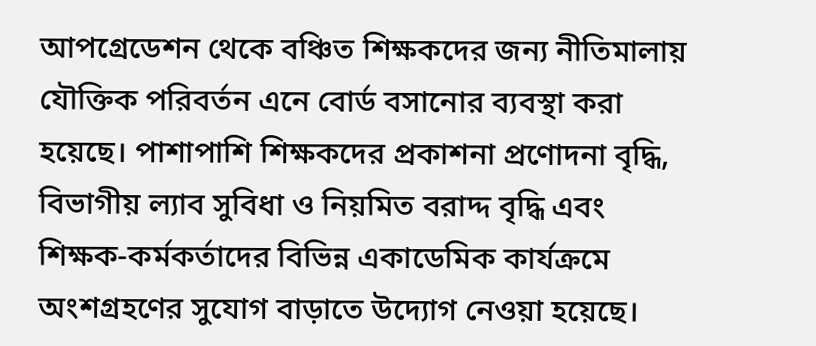আপগ্রেডেশন থেকে বঞ্চিত শিক্ষকদের জন্য নীতিমালায় যৌক্তিক পরিবর্তন এনে বোর্ড বসানোর ব্যবস্থা করা হয়েছে। পাশাপাশি শিক্ষকদের প্রকাশনা প্রণোদনা বৃদ্ধি, বিভাগীয় ল্যাব সুবিধা ও নিয়মিত বরাদ্দ বৃদ্ধি এবং শিক্ষক-কর্মকর্তাদের বিভিন্ন একাডেমিক কার্যক্রমে অংশগ্রহণের সুযোগ বাড়াতে উদ্যোগ নেওয়া হয়েছে।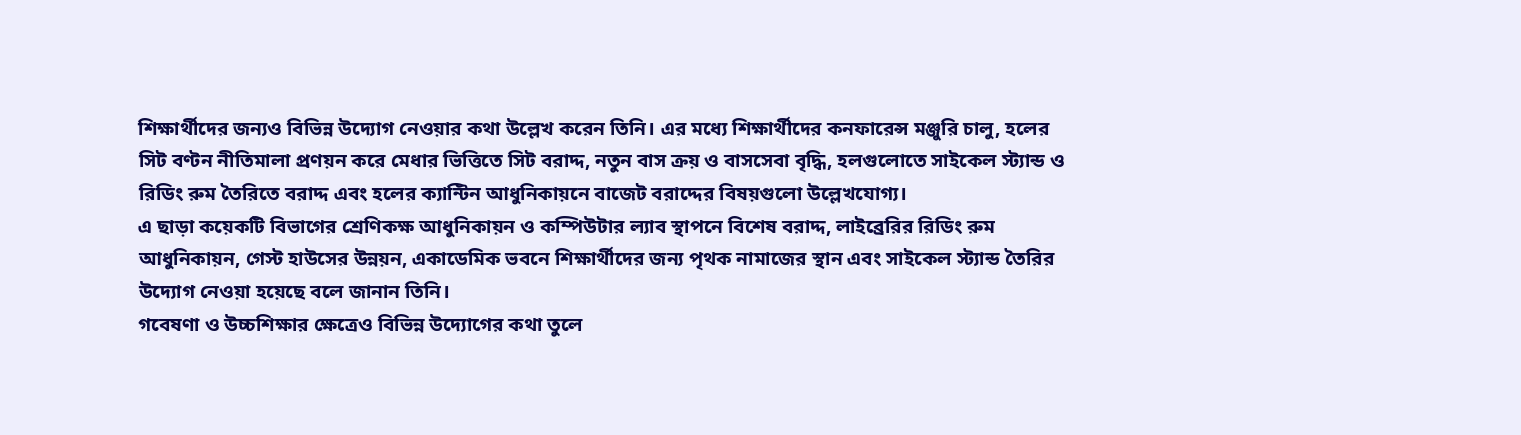শিক্ষার্থীদের জন্যও বিভিন্ন উদ্যোগ নেওয়ার কথা উল্লেখ করেন তিনি। এর মধ্যে শিক্ষার্থীদের কনফারেন্স মঞ্জুরি চালু, হলের সিট বণ্টন নীতিমালা প্রণয়ন করে মেধার ভিত্তিতে সিট বরাদ্দ, নতুন বাস ক্রয় ও বাসসেবা বৃদ্ধি, হলগুলোতে সাইকেল স্ট্যান্ড ও রিডিং রুম তৈরিতে বরাদ্দ এবং হলের ক্যান্টিন আধুনিকায়নে বাজেট বরাদ্দের বিষয়গুলো উল্লেখযোগ্য।
এ ছাড়া কয়েকটি বিভাগের শ্রেণিকক্ষ আধুনিকায়ন ও কম্পিউটার ল্যাব স্থাপনে বিশেষ বরাদ্দ, লাইব্রেরির রিডিং রুম আধুনিকায়ন, গেস্ট হাউসের উন্নয়ন, একাডেমিক ভবনে শিক্ষার্থীদের জন্য পৃথক নামাজের স্থান এবং সাইকেল স্ট্যান্ড তৈরির উদ্যোগ নেওয়া হয়েছে বলে জানান তিনি।
গবেষণা ও উচ্চশিক্ষার ক্ষেত্রেও বিভিন্ন উদ্যোগের কথা তুলে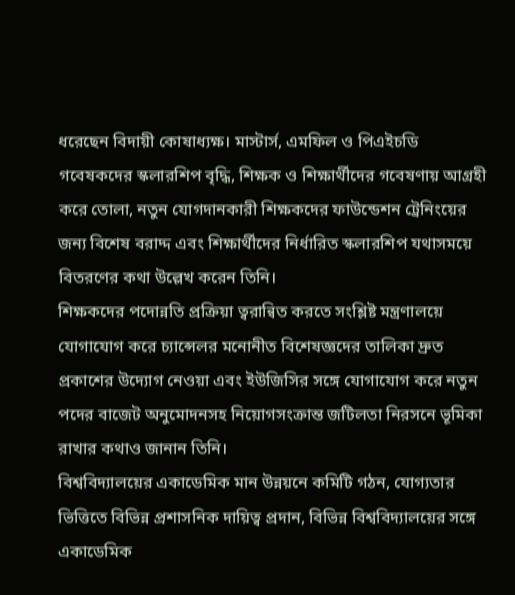ধরেছেন বিদায়ী কোষাধ্যক্ষ। মাস্টার্স, এমফিল ও পিএইচডি গবেষকদের স্কলারশিপ বৃদ্ধি, শিক্ষক ও শিক্ষার্থীদের গবেষণায় আগ্রহী করে তোলা, নতুন যোগদানকারী শিক্ষকদের ফাউন্ডেশন ট্রেনিংয়ের জন্য বিশেষ বরাদ্দ এবং শিক্ষার্থীদের নির্ধারিত স্কলারশিপ যথাসময়ে বিতরণের কথা উল্লেখ করেন তিনি।
শিক্ষকদের পদোন্নতি প্রক্রিয়া ত্বরান্বিত করতে সংশ্লিষ্ট মন্ত্রণালয়ে যোগাযোগ করে চ্যান্সেলর মনোনীত বিশেষজ্ঞদের তালিকা দ্রুত প্রকাশের উদ্যোগ নেওয়া এবং ইউজিসির সঙ্গে যোগাযোগ করে নতুন পদের বাজেট অনুমোদনসহ নিয়োগসংক্রান্ত জটিলতা নিরসনে ভূমিকা রাখার কথাও জানান তিনি।
বিশ্ববিদ্যালয়ের একাডেমিক মান উন্নয়নে কমিটি গঠন, যোগ্যতার ভিত্তিতে বিভিন্ন প্রশাসনিক দায়িত্ব প্রদান, বিভিন্ন বিশ্ববিদ্যালয়ের সঙ্গে একাডেমিক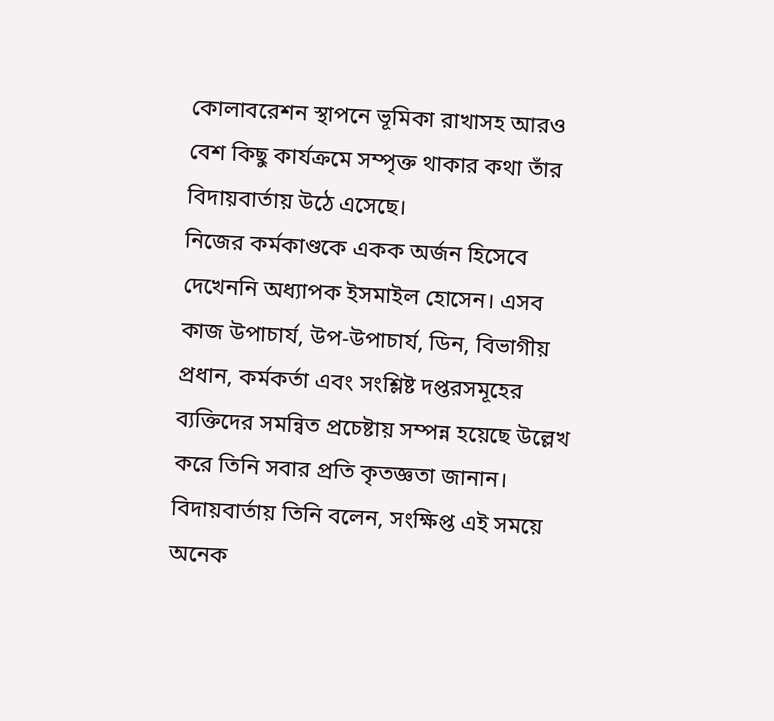কোলাবরেশন স্থাপনে ভূমিকা রাখাসহ আরও বেশ কিছু কার্যক্রমে সম্পৃক্ত থাকার কথা তাঁর বিদায়বার্তায় উঠে এসেছে।
নিজের কর্মকাণ্ডকে একক অর্জন হিসেবে দেখেননি অধ্যাপক ইসমাইল হোসেন। এসব কাজ উপাচার্য, উপ-উপাচার্য, ডিন, বিভাগীয় প্রধান, কর্মকর্তা এবং সংশ্লিষ্ট দপ্তরসমূহের ব্যক্তিদের সমন্বিত প্রচেষ্টায় সম্পন্ন হয়েছে উল্লেখ করে তিনি সবার প্রতি কৃতজ্ঞতা জানান।
বিদায়বার্তায় তিনি বলেন, সংক্ষিপ্ত এই সময়ে অনেক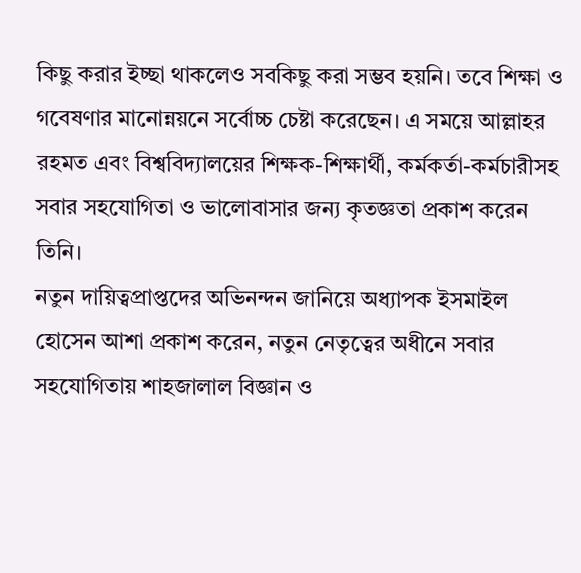কিছু করার ইচ্ছা থাকলেও সবকিছু করা সম্ভব হয়নি। তবে শিক্ষা ও গবেষণার মানোন্নয়নে সর্বোচ্চ চেষ্টা করেছেন। এ সময়ে আল্লাহর রহমত এবং বিশ্ববিদ্যালয়ের শিক্ষক-শিক্ষার্থী, কর্মকর্তা-কর্মচারীসহ সবার সহযোগিতা ও ভালোবাসার জন্য কৃতজ্ঞতা প্রকাশ করেন তিনি।
নতুন দায়িত্বপ্রাপ্তদের অভিনন্দন জানিয়ে অধ্যাপক ইসমাইল হোসেন আশা প্রকাশ করেন, নতুন নেতৃত্বের অধীনে সবার সহযোগিতায় শাহজালাল বিজ্ঞান ও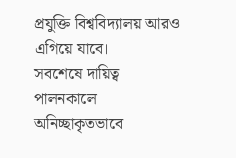প্রযুক্তি বিশ্ববিদ্যালয় আরও এগিয়ে যাবে।
সবশেষে দায়িত্ব পালনকালে অনিচ্ছাকৃতভাবে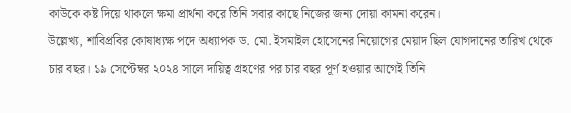কাউকে কষ্ট দিয়ে থাকলে ক্ষমা প্রার্থনা করে তিনি সবার কাছে নিজের জন্য দোয়া কামনা করেন।
উল্লেখ্য, শাবিপ্রবির কোষাধ্যক্ষ পদে অধ্যাপক ড. মো. ইসমাইল হোসেনের নিয়োগের মেয়াদ ছিল যোগদানের তারিখ থেকে চার বছর। ১৯ সেপ্টেম্বর ২০২৪ সালে দায়িত্ব গ্রহণের পর চার বছর পূর্ণ হওয়ার আগেই তিনি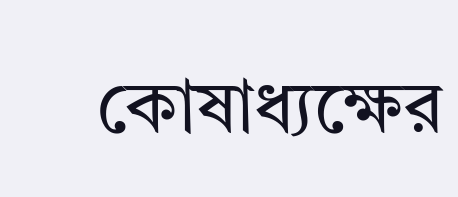কোষাধ্যক্ষের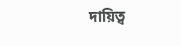দায়িত্ব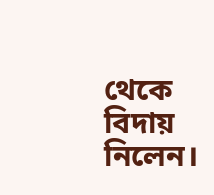থেকে বিদায় নিলেন।